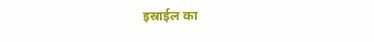इस्राईल का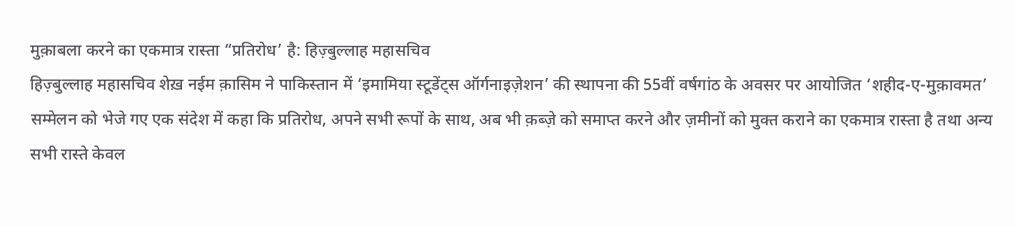मुक़ाबला करने का एकमात्र रास्ता “प्रतिरोध’ है: हिज़्बुल्लाह महासचिव
हिज़्बुल्लाह महासचिव शेख़ नईम क़ासिम ने पाकिस्तान में ‘इमामिया स्टूडेंट्स ऑर्गनाइज़ेशन’ की स्थापना की 55वीं वर्षगांठ के अवसर पर आयोजित ‘शहीद-ए-मुक़ावमत’ सम्मेलन को भेजे गए एक संदेश में कहा कि प्रतिरोध, अपने सभी रूपों के साथ, अब भी क़ब्ज़े को समाप्त करने और ज़मीनों को मुक्त कराने का एकमात्र रास्ता है तथा अन्य सभी रास्ते केवल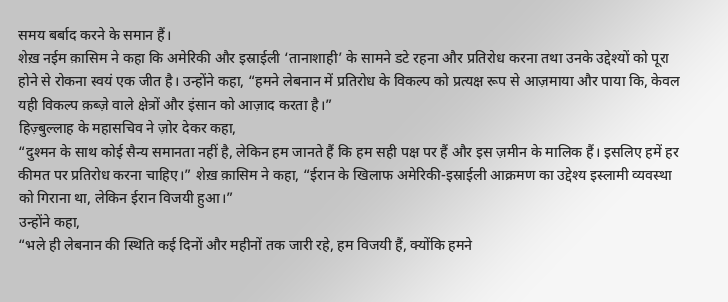समय बर्बाद करने के समान हैं।
शेख़ नईम क़ासिम ने कहा कि अमेरिकी और इस्राईली ‘तानाशाही’ के सामने डटे रहना और प्रतिरोध करना तथा उनके उद्देश्यों को पूरा होने से रोकना स्वयं एक जीत है। उन्होंने कहा, “हमने लेबनान में प्रतिरोध के विकल्प को प्रत्यक्ष रूप से आज़माया और पाया कि, केवल यही विकल्प क़ब्ज़े वाले क्षेत्रों और इंसान को आज़ाद करता है।”
हिज़्बुल्लाह के महासचिव ने ज़ोर देकर कहा,
“दुश्मन के साथ कोई सैन्य समानता नहीं है, लेकिन हम जानते हैं कि हम सही पक्ष पर हैं और इस ज़मीन के मालिक हैं। इसलिए हमें हर कीमत पर प्रतिरोध करना चाहिए।” शेख़ क़ासिम ने कहा, “ईरान के खिलाफ अमेरिकी-इस्राईली आक्रमण का उद्देश्य इस्लामी व्यवस्था को गिराना था, लेकिन ईरान विजयी हुआ।”
उन्होंने कहा,
“भले ही लेबनान की स्थिति कई दिनों और महीनों तक जारी रहे, हम विजयी हैं, क्योंकि हमने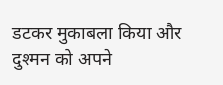डटकर मुकाबला किया और दुश्मन को अपने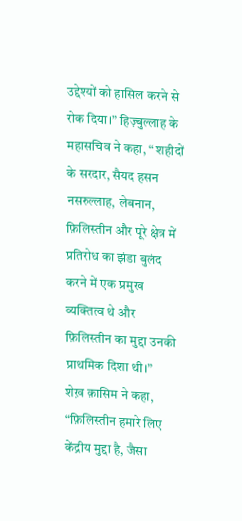उद्देश्यों को हासिल करने से रोक दिया।” हिज़्बुल्लाह के महासचिव ने कहा, “ शहीदों के सरदार, सैयद हसन नसरुल्लाह, लेबनान, फ़िलिस्तीन और पूरे क्षेत्र में प्रतिरोध का झंडा बुलंद करने में एक प्रमुख व्यक्तित्व थे और फ़िलिस्तीन का मुद्दा उनकी प्राथमिक दिशा थी।”
शेख़ क़ासिम ने कहा,
“फ़िलिस्तीन हमारे लिए केंद्रीय मुद्दा है, जैसा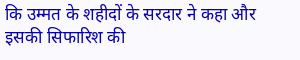कि उम्मत के शहीदों के सरदार ने कहा और इसकी सिफारिश की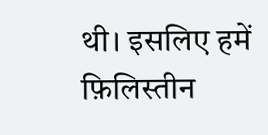थी। इसलिए हमें फ़िलिस्तीन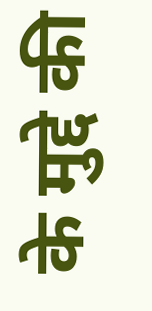के मुद्दे की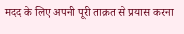मदद के लिए अपनी पूरी ताक़त से प्रयास करना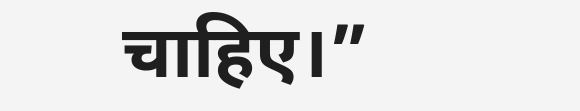चाहिए।”